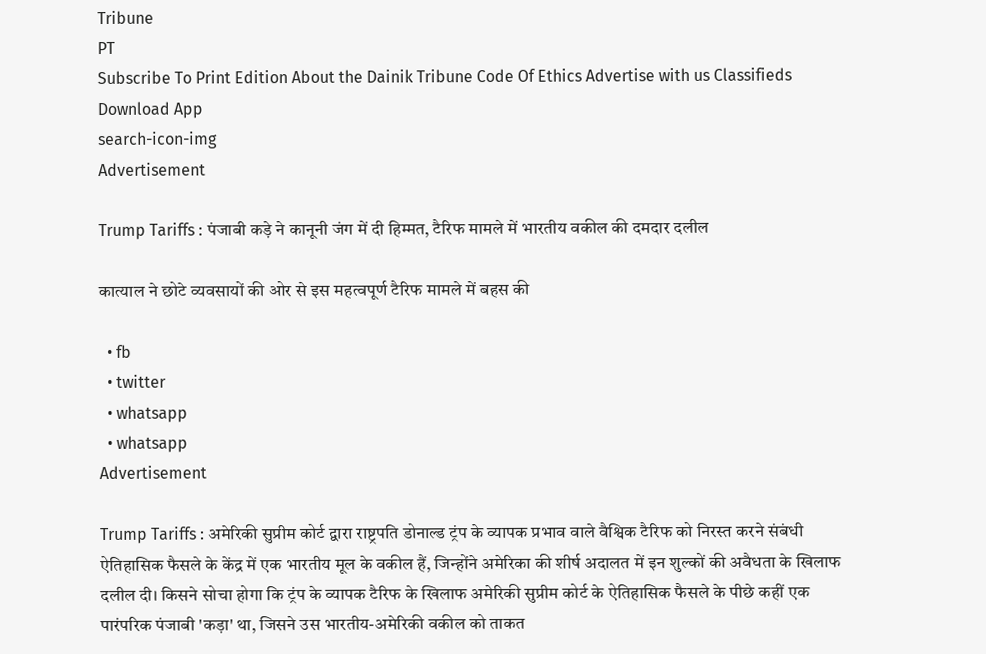Tribune
PT
Subscribe To Print Edition About the Dainik Tribune Code Of Ethics Advertise with us Classifieds Download App
search-icon-img
Advertisement

Trump Tariffs : पंजाबी कड़े ने कानूनी जंग में दी हिम्मत, टैरिफ मामले में भारतीय वकील की दमदार दलील

कात्याल ने छोटे व्यवसायों की ओर से इस महत्वपूर्ण टैरिफ मामले में बहस की

  • fb
  • twitter
  • whatsapp
  • whatsapp
Advertisement

Trump Tariffs : अमेरिकी सुप्रीम कोर्ट द्वारा राष्ट्रपति डोनाल्ड ट्रंप के व्यापक प्रभाव वाले वैश्विक टैरिफ को निरस्त करने संबंधी ऐतिहासिक फैसले के केंद्र में एक भारतीय मूल के वकील हैं, जिन्होंने अमेरिका की शीर्ष अदालत में इन शुल्कों की अवैधता के खिलाफ दलील दी। किसने सोचा होगा कि ट्रंप के व्यापक टैरिफ के खिलाफ अमेरिकी सुप्रीम कोर्ट के ऐतिहासिक फैसले के पीछे कहीं एक पारंपरिक पंजाबी 'कड़ा' था, जिसने उस भारतीय-अमेरिकी वकील को ताकत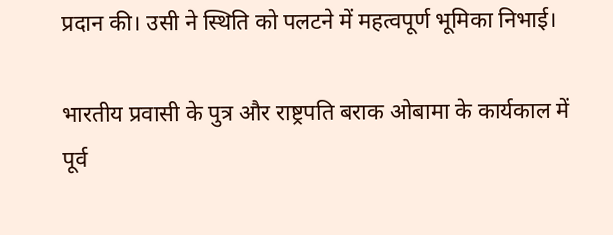प्रदान की। उसी ने स्थिति को पलटने में महत्वपूर्ण भूमिका निभाई।

भारतीय प्रवासी के पुत्र और राष्ट्रपति बराक ओबामा के कार्यकाल में पूर्व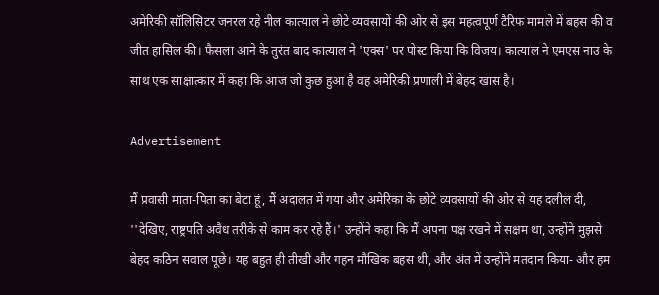अमेरिकी सॉलिसिटर जनरल रहे नील कात्याल ने छोटे व्यवसायों की ओर से इस महत्वपूर्ण टैरिफ मामले में बहस की व जीत हासिल की। फैसला आने के तुरंत बाद कात्याल ने 'एक्स' पर पोस्ट किया कि विजय। कात्याल ने एमएस नाउ के साथ एक साक्षात्कार में कहा कि आज जो कुछ हुआ है वह अमेरिकी प्रणाली में बेहद खास है।

Advertisement

मैं प्रवासी माता-पिता का बेटा हूं, मैं अदालत में गया और अमेरिका के छोटे व्यवसायों की ओर से यह दलील दी, ''देखिए, राष्ट्रपति अवैध तरीके से काम कर रहे हैं।' उन्होंने कहा कि मैं अपना पक्ष रखने में सक्षम था, उन्होंने मुझसे बेहद कठिन सवाल पूछे। यह बहुत ही तीखी और गहन मौखिक बहस थी, और अंत में उन्होंने मतदान किया- और हम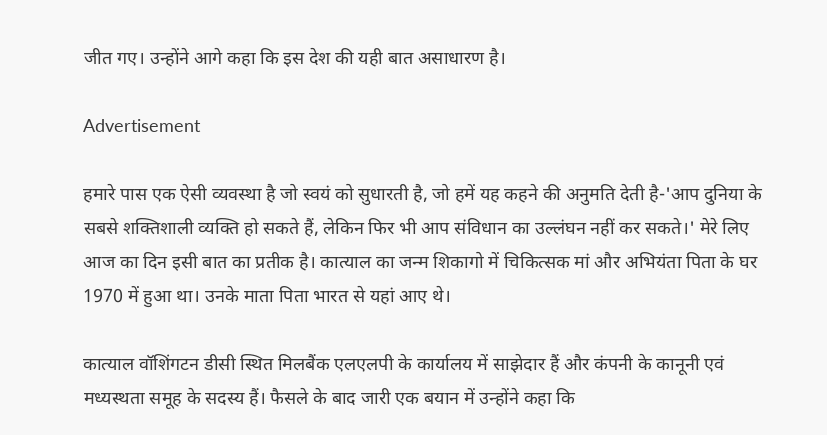जीत गए। उन्होंने आगे कहा कि इस देश की यही बात असाधारण है।

Advertisement

हमारे पास एक ऐसी व्यवस्था है जो स्वयं को सुधारती है, जो हमें यह कहने की अनुमति देती है-'आप दुनिया के सबसे शक्तिशाली व्यक्ति हो सकते हैं, लेकिन फिर भी आप संविधान का उल्लंघन नहीं कर सकते।' मेरे लिए आज का दिन इसी बात का प्रतीक है। कात्याल का जन्म शिकागो में चिकित्सक मां और अभियंता पिता के घर 1970 में हुआ था। उनके माता पिता भारत से यहां आए थे।

कात्याल वॉशिंगटन डीसी स्थित मिलबैंक एलएलपी के कार्यालय में साझेदार हैं और कंपनी के कानूनी एवं मध्यस्थता समूह के सदस्य हैं। फैसले के बाद जारी एक बयान में उन्होंने कहा कि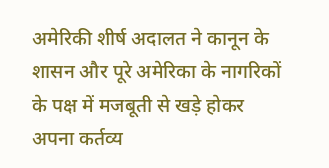अमेरिकी शीर्ष अदालत ने कानून के शासन और पूरे अमेरिका के नागरिकों के पक्ष में मजबूती से खड़े होकर अपना कर्तव्य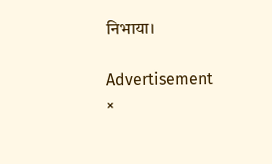निभाया।

Advertisement
×